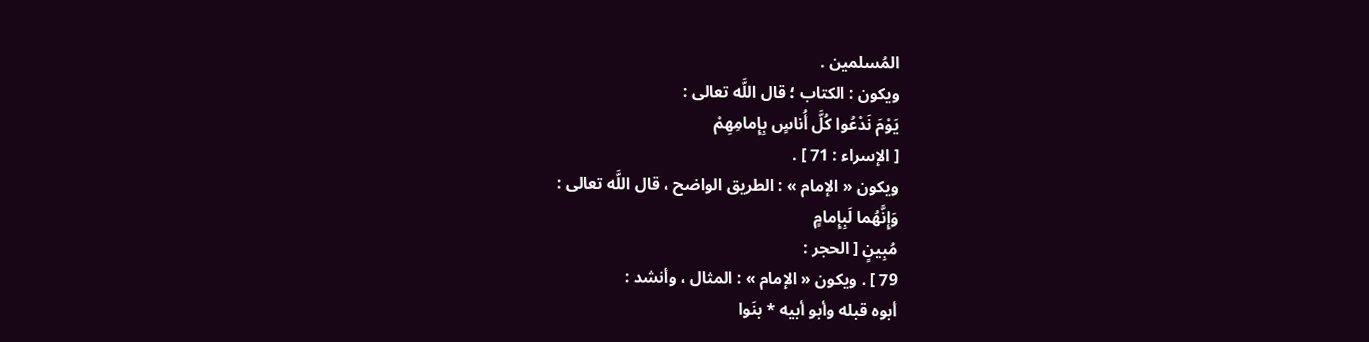المُسلمين .
ويكون : الكتاب ؛ قال اللَّه تعالى :
يَوْمَ نَدْعُوا كُلَّ أُناسٍ بِإِمامِهِمْ
[ الإسراء : 71 ] .
ويكون « الإمام » : الطريق الواضح ، قال اللَّه تعالى :
وَإِنَّهُما لَبِإِمامٍ
مُبِينٍ [ الحجر :
79 ] . ويكون « الإمام » : المثال ، وأنشد :
أبوه قبله وأبو أبيه * بنَوا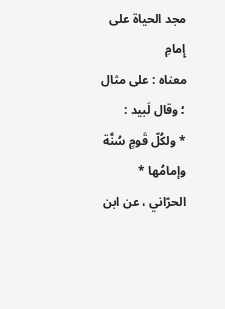مجد الحياة على إِمامِ
معناه : على مثال ؛ وقال لَبيد :
* ولكُلّ قَومٍ سُنَّة وإمامُها *
الحرّاني ، عن ابن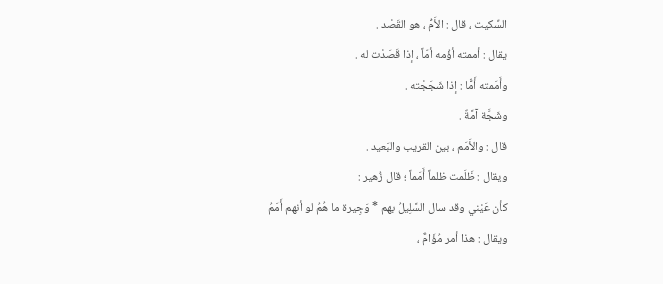السِّكيت ، قال : الأَمُّ ، هو القَصْد .
يقال : أممته أؤُمه أمّاً ، إذا قَصَدْت له .
وأَمَمته أَمًّا : إذا شَجَجْته .
وشَجَّة آمَّةٌ .
قال : والأَمَم ، بين القريب والبَعيد .
ويقال : ظَلَمت ظلماً أَمَماً ؛ قال زُهير :
كأن عَيْني وقد سال السَّلِيلُ بهم * وَجِيرة ما هُمُ لو أنهم أَمَمُ
ويقال : هذا أمر مُؤَامٌّ ،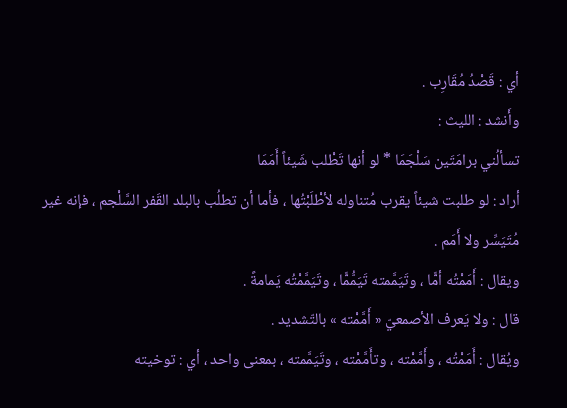أي : قَصْدُ مُقَارِب .
وأَنشد : الليث :
تسألُني برامَتَين سَلْجَمَا * لو أنها تَطْلب شَيئاً أَمَمَا
أراد : لو طلبت شيئاً يقرب مُتناوله لأطْلَبْتُها ، فأما أن تطلُب بالبلد القَفر السَّلْجم ، فإنه غير مُتَيَسِّر ولا أَمَم .
ويقال : أَمَمْتُه أمًّا ، وتَيَمَّمته تَيَمُّمًّا ، وتَيَمَّمْتُه يَمامةً .
قال : ولا يَعرف الأصمعيّ « أَمَّمْته » بالتّشديد .
ويُقال : أَمَمْتُه ، وأَمَّمْته ، وتأَمَّمْته ، وتَيَمَّمته ، بمعنى واحد ، أي : توخيته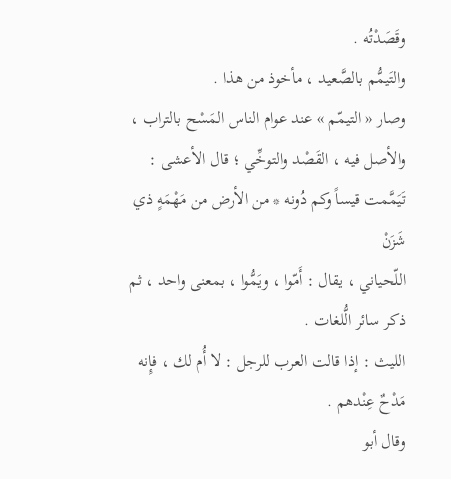وقَصَدْتُه .
والتَيمُّم بالصَّعيد ، مأخوذ من هذا .
وصار « التيمّم » عند عوام الناس المَسْح بالتراب ، والأصل فيه ، القَصْد والتوخِّي ؛ قال الأعشى :
تَيَمَّمت قيساً وكم دُونه * من الأرض من مَهْمَهٍ ذي شَزَنْ
اللّحياني ، يقال : أَمّوا ، ويَمُّوا ، بمعنى واحد ، ثم ذكر سائر الُّلغات .
الليث : إذا قالت العرب للرجل : لا أُم لك ، فإِنه مَدْحٌ عِنْدهم .
وقال أبو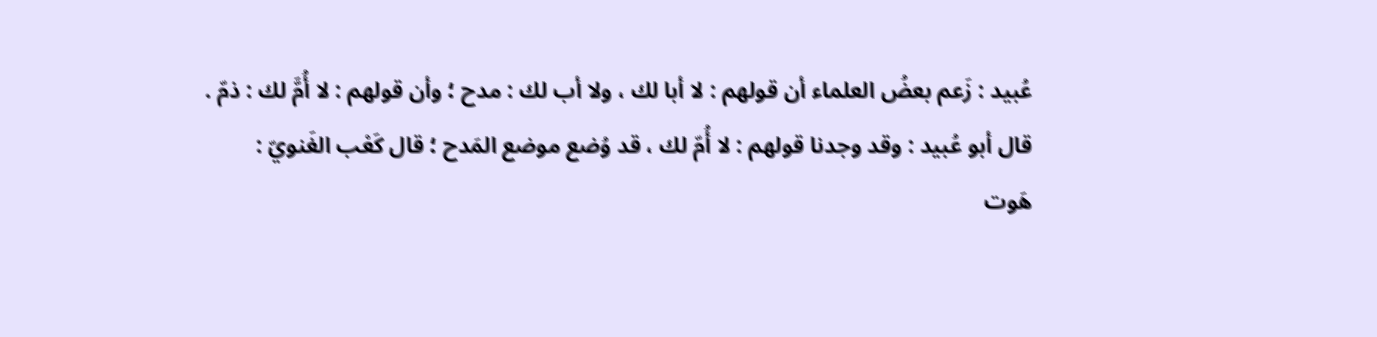عُبيد : زَعم بعضُ العلماء أن قولهم : لا أبا لك ، ولا أب لك : مدح ؛ وأن قولهم : لا أُمَّ لك : ذمّ .
قال أبو عُبيد : وقد وجدنا قولهم : لا أُمّ لك ، قد وُضع موضع المَدح ؛ قال كَعْب الغَنويّ :
هَوت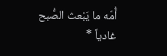أُمّه ما يَبْعث الصُّبح غادياً *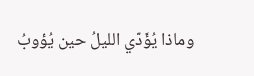وماذا يُؤَدّي الليلُ حين يُؤوبُ